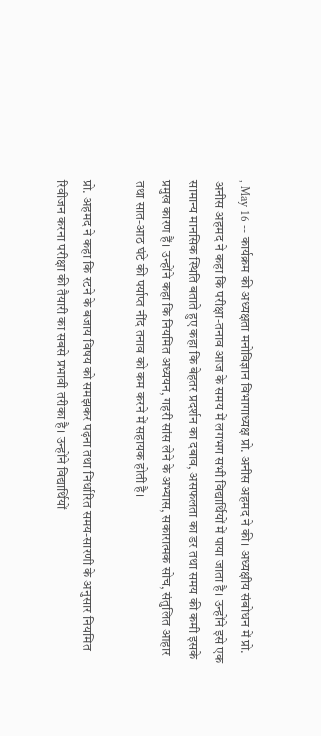, May 16 -- कार्यक्रम की अध्यक्षता मनोविज्ञान विभागाध्यक्ष प्रो. अनीस अहमद ने की। अध्यक्षीय संबोधन में प्रो. अनीस अहमद ने कहा कि परीक्षा-तनाव आज के समय में लगभग सभी विद्यार्थियों में पाया जाता है। उन्होंने इसे एक सामान्य मानसिक स्थिति बताते हुए कहा कि बेहतर प्रदर्शन का दबाव, असफलता का डर तथा समय की कमी इसके प्रमुख कारण हैं। उन्होंने कहा कि नियमित अध्ययन, गहरी सांस लेने के अभ्यास, सकारात्मक सोच, संतुलित आहार तथा सात-आठ घंटे की पर्याप्त नींद तनाव को कम करने में सहायक होती है।

प्रो. अहमद ने कहा कि रटने के बजाय विषय को समझकर पढ़ना तथा निर्धारित समय-सारणी के अनुसार नियमित रिवीजन करना परीक्षा की तैयारी का सबसे प्रभावी तरीका है। उन्होंने विद्यार्थियों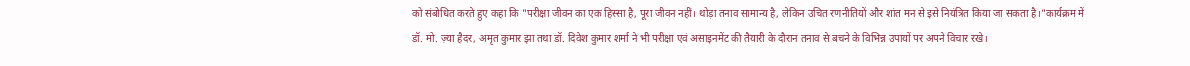को संबोधित करते हुए कहा कि "परीक्षा जीवन का एक हिस्सा है, पूरा जीवन नहीं। थोड़ा तनाव सामान्य है, लेकिन उचित रणनीतियों और शांत मन से इसे नियंत्रित किया जा सकता है।"कार्यक्रम में डॉ. मो. ज़्या हैदर, अमृत कुमार झा तथा डॉ. दिवेश कुमार शर्मा ने भी परीक्षा एवं असाइनमेंट की तैयारी के दौरान तनाव से बचने के विभिन्न उपायों पर अपने विचार रखे।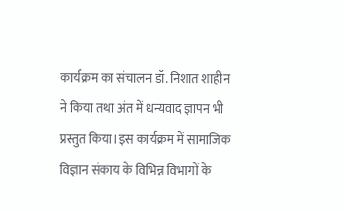कार्यक्रम का संचालन डॉ. निशात शाहीन ने किया तथा अंत में धन्यवाद ज्ञापन भी प्रस्तुत किया।इस कार्यक्रम में सामाजिक विज्ञान संकाय के विभिन्न विभागों के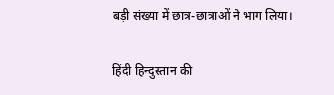बड़ी संख्या में छात्र-छात्राओं ने भाग लिया।

हिंदी हिन्दुस्तान की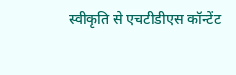स्वीकृति से एचटीडीएस कॉन्टेंट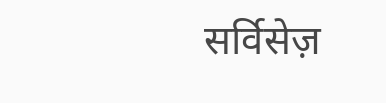सर्विसेज़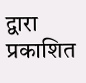द्वारा प्रकाशित